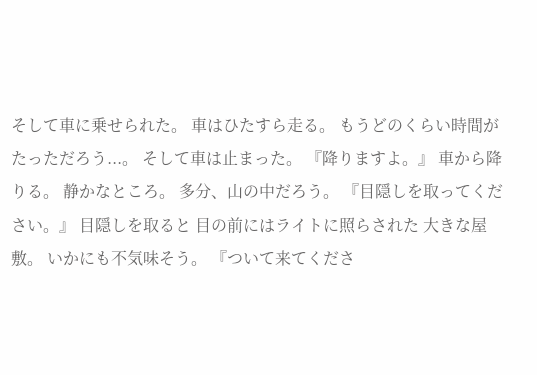そして車に乗せられた。 車はひたすら走る。 もうどのくらい時間がたっただろう...。 そして車は止まった。 『降りますよ。』 車から降りる。 静かなところ。 多分、山の中だろう。 『目隠しを取ってください。』 目隠しを取ると 目の前にはライトに照らされた 大きな屋敷。 いかにも不気味そう。 『ついて来てくださ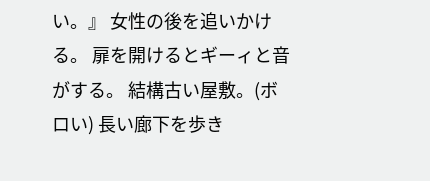い。』 女性の後を追いかける。 扉を開けるとギーィと音がする。 結構古い屋敷。(ボロい) 長い廊下を歩き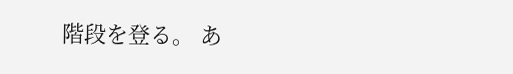階段を登る。 あ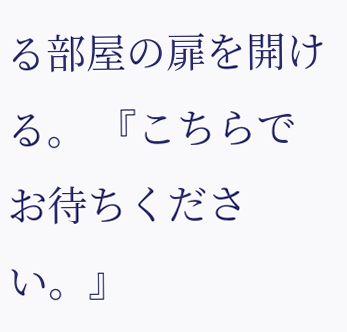る部屋の扉を開ける。 『こちらでお待ちください。』